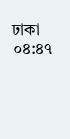ঢাকা ০৪:৪৭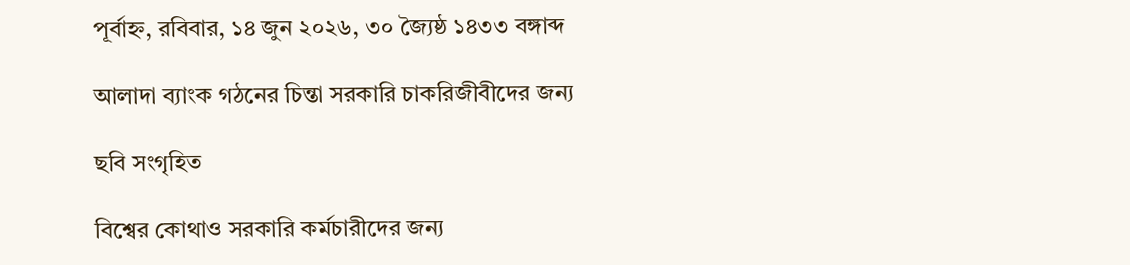পূর্বাহ্ন, রবিবার, ১৪ জুন ২০২৬, ৩০ জ্যৈষ্ঠ ১৪৩৩ বঙ্গাব্দ

আলাদা ব্যাংক গঠনের চিন্তা সরকারি চাকরিজীবীদের জন্য

ছবি সংগৃহিত

বিশ্বের কোথাও সরকারি কর্মচারীদের জন্য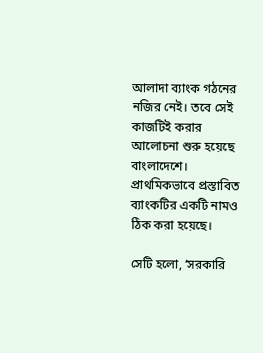আলাদা ব্যাংক গঠনের নজির নেই। তবে সেই কাজটিই করার আলোচনা শুরু হয়েছে বাংলাদেশে। প্রাথমিকভাবে প্রস্তাবিত ব্যাংকটির একটি নামও ঠিক করা হয়েছে।

সেটি হলো, ‘সরকারি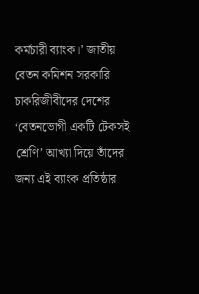কর্মচারী ব্যাংক।’ জাতীয় বেতন কমিশন সরকারি চাকরিজীবীদের দেশের ‘বেতনভোগী একটি টেকসই শ্রেণি’ আখ্যা দিয়ে তাঁদের জন্য এই ব্যাংক প্রতিষ্ঠার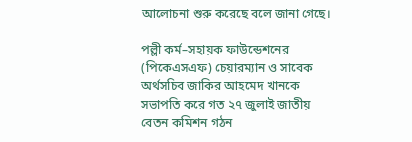আলোচনা শুরু করেছে বলে জানা গেছে।

পল্লী কর্ম–সহায়ক ফাউন্ডেশনের (পিকেএসএফ) চেয়ারম্যান ও সাবেক অর্থসচিব জাকির আহমেদ খানকে সভাপতি করে গত ২৭ জুলাই জাতীয় বেতন কমিশন গঠন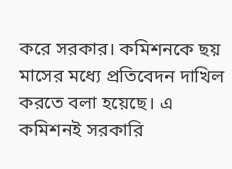করে সরকার। কমিশনকে ছয় মাসের মধ্যে প্রতিবেদন দাখিল করতে বলা হয়েছে। এ কমিশনই সরকারি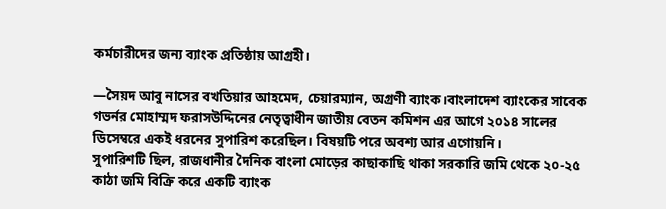কর্মচারীদের জন্য ব্যাংক প্রতিষ্ঠায় আগ্রহী।

—সৈয়দ আবু নাসের বখতিয়ার আহমেদ, চেয়ারম্যান, অগ্রণী ব্যাংক।বাংলাদেশ ব্যাংকের সাবেক গভর্নর মোহাম্মদ ফরাসউদ্দিনের নেতৃত্বাধীন জাতীয় বেতন কমিশন এর আগে ২০১৪ সালের ডিসেম্বরে একই ধরনের সুপারিশ করেছিল। বিষয়টি পরে অবশ্য আর এগোয়নি।
সুপারিশটি ছিল, রাজধানীর দৈনিক বাংলা মোড়ের কাছাকাছি থাকা সরকারি জমি থেকে ২০-২৫ কাঠা জমি বিক্রি করে একটি ব্যাংক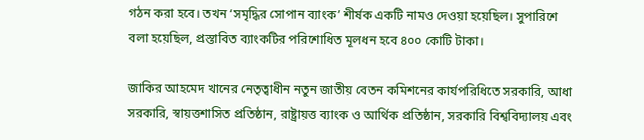গঠন করা হবে। তখন ‘সমৃদ্ধির সোপান ব্যাংক’ শীর্ষক একটি নামও দেওয়া হয়েছিল। সুপারিশে বলা হয়েছিল, প্রস্তাবিত ব্যাংকটির পরিশোধিত মূলধন হবে ৪০০ কোটি টাকা।

জাকির আহমেদ খানের নেতৃত্বাধীন নতুন জাতীয় বেতন কমিশনের কার্যপরিধিতে সরকারি, আধা সরকারি, স্বায়ত্তশাসিত প্রতিষ্ঠান, রাষ্ট্রায়ত্ত ব্যাংক ও আর্থিক প্রতিষ্ঠান, সরকারি বিশ্ববিদ্যালয় এবং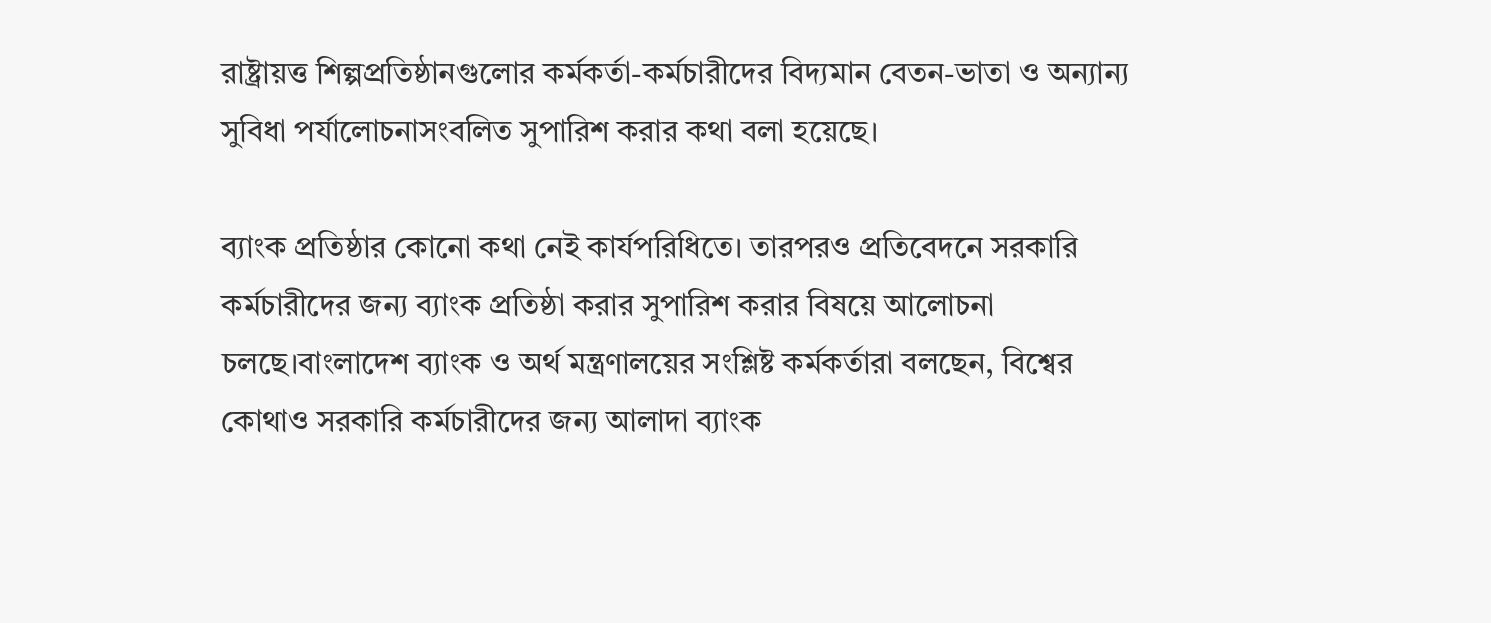রাষ্ট্রায়ত্ত শিল্পপ্রতিষ্ঠানগুলোর কর্মকর্তা-কর্মচারীদের বিদ্যমান বেতন-ভাতা ও অন্যান্য সুবিধা পর্যালোচনাসংবলিত সুপারিশ করার কথা বলা হয়েছে।

ব্যাংক প্রতিষ্ঠার কোনো কথা নেই কার্যপরিধিতে। তারপরও প্রতিবেদনে সরকারি কর্মচারীদের জন্য ব্যাংক প্রতিষ্ঠা করার সুপারিশ করার বিষয়ে আলোচনা চলছে।বাংলাদেশ ব্যাংক ও অর্থ মন্ত্রণালয়ের সংশ্লিষ্ট কর্মকর্তারা বলছেন, বিশ্বের কোথাও সরকারি কর্মচারীদের জন্য আলাদা ব্যাংক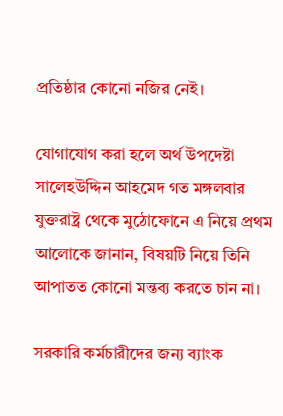প্রতিষ্ঠার কোনো নজির নেই।

যোগাযোগ করা হলে অর্থ উপদেষ্টা সালেহউদ্দিন আহমেদ গত মঙ্গলবার যুক্তরাষ্ট্র থেকে মুঠোফোনে এ নিয়ে প্রথম আলোকে জানান, বিষয়টি নিয়ে তিনি আপাতত কোনো মন্তব্য করতে চান না।

সরকারি কর্মচারীদের জন্য ব্যাংক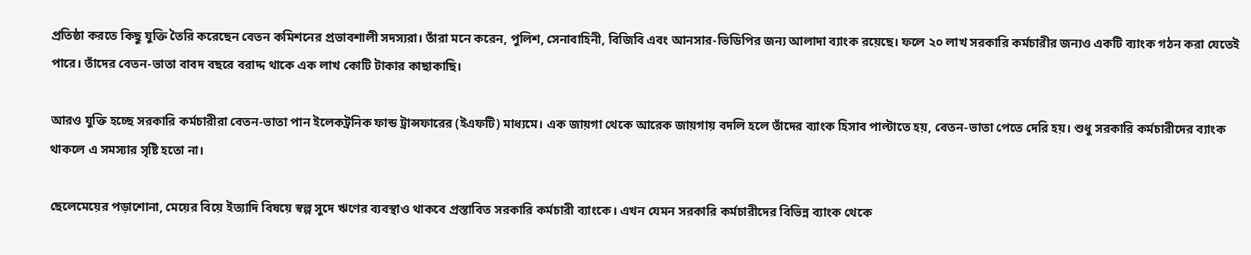প্রতিষ্ঠা করতে কিছু যুক্তি তৈরি করেছেন বেতন কমিশনের প্রভাবশালী সদস্যরা। তাঁরা মনে করেন, পুলিশ, সেনাবাহিনী, বিজিবি এবং আনসার-ভিডিপির জন্য আলাদা ব্যাংক রয়েছে। ফলে ২০ লাখ সরকারি কর্মচারীর জন্যও একটি ব্যাংক গঠন করা যেতেই পারে। তাঁদের বেতন-ভাতা বাবদ বছরে বরাদ্দ থাকে এক লাখ কোটি টাকার কাছাকাছি।

আরও যুক্তি হচ্ছে সরকারি কর্মচারীরা বেতন-ভাতা পান ইলেকট্রনিক ফান্ড ট্রান্সফারের (ইএফটি) মাধ্যমে। এক জায়গা থেকে আরেক জায়গায় বদলি হলে তাঁদের ব্যাংক হিসাব পাল্টাতে হয়, বেতন-ভাতা পেতে দেরি হয়। শুধু সরকারি কর্মচারীদের ব্যাংক থাকলে এ সমস্যার সৃষ্টি হতো না।

ছেলেমেয়ের পড়াশোনা, মেয়ের বিয়ে ইত্যাদি বিষয়ে স্বল্প সুদে ঋণের ব্যবস্থাও থাকবে প্রস্তাবিত সরকারি কর্মচারী ব্যাংকে। এখন যেমন সরকারি কর্মচারীদের বিভিন্ন ব্যাংক থেকে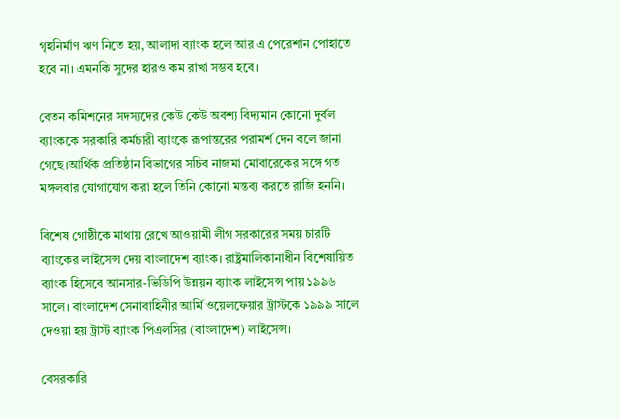গৃহনির্মাণ ঋণ নিতে হয়, আলাদা ব্যাংক হলে আর এ পেরেশান পোহাতে হবে না। এমনকি সুদের হারও কম রাখা সম্ভব হবে।

বেতন কমিশনের সদস্যদের কেউ কেউ অবশ্য বিদ্যমান কোনো দুর্বল ব্যাংককে সরকারি কর্মচারী ব্যাংকে রূপান্তরের পরামর্শ দেন বলে জানা গেছে।আর্থিক প্রতিষ্ঠান বিভাগের সচিব নাজমা মোবারেকের সঙ্গে গত মঙ্গলবার যোগাযোগ করা হলে তিনি কোনো মন্তব্য করতে রাজি হননি।

বিশেষ গোষ্ঠীকে মাথায় রেখে আওয়ামী লীগ সরকারের সময় চারটি ব্যাংকের লাইসেন্স দেয় বাংলাদেশ ব্যাংক। রাষ্ট্রমালিকানাধীন বিশেষায়িত ব্যাংক হিসেবে আনসার-ভিডিপি উন্নয়ন ব্যাংক লাইসেন্স পায় ১৯৯৬ সালে। বাংলাদেশ সেনাবাহিনীর আর্মি ওয়েলফেয়ার ট্রাস্টকে ১৯৯৯ সালে দেওয়া হয় ট্রাস্ট ব্যাংক পিএলসির (বাংলাদেশ) লাইসেন্স।

বেসরকারি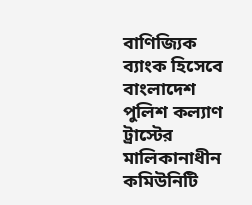বাণিজ্যিক ব্যাংক হিসেবে বাংলাদেশ পুলিশ কল্যাণ ট্রাস্টের মালিকানাধীন কমিউনিটি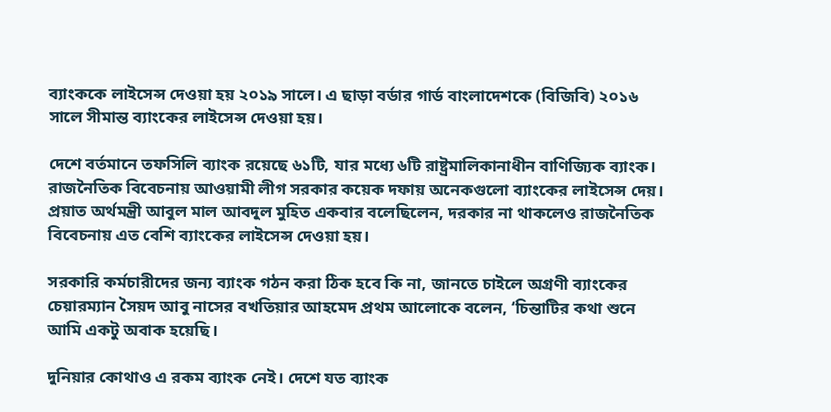ব্যাংককে লাইসেন্স দেওয়া হয় ২০১৯ সালে। এ ছাড়া বর্ডার গার্ড বাংলাদেশকে (বিজিবি) ২০১৬ সালে সীমান্ত ব্যাংকের লাইসেন্স দেওয়া হয়।

দেশে বর্তমানে তফসিলি ব্যাংক রয়েছে ৬১টি, যার মধ্যে ৬টি রাষ্ট্রমালিকানাধীন বাণিজ্যিক ব্যাংক। রাজনৈতিক বিবেচনায় আওয়ামী লীগ সরকার কয়েক দফায় অনেকগুলো ব্যাংকের লাইসেন্স দেয়। প্রয়াত অর্থমন্ত্রী আবুল মাল আবদুল মুহিত একবার বলেছিলেন, দরকার না থাকলেও রাজনৈতিক বিবেচনায় এত বেশি ব্যাংকের লাইসেন্স দেওয়া হয়।

সরকারি কর্মচারীদের জন্য ব্যাংক গঠন করা ঠিক হবে কি না, জানতে চাইলে অগ্রণী ব্যাংকের চেয়ারম্যান সৈয়দ আবু নাসের বখতিয়ার আহমেদ প্রথম আলোকে বলেন, ‘চিন্তাটির কথা শুনে আমি একটু অবাক হয়েছি।

দুনিয়ার কোথাও এ রকম ব্যাংক নেই। দেশে যত ব্যাংক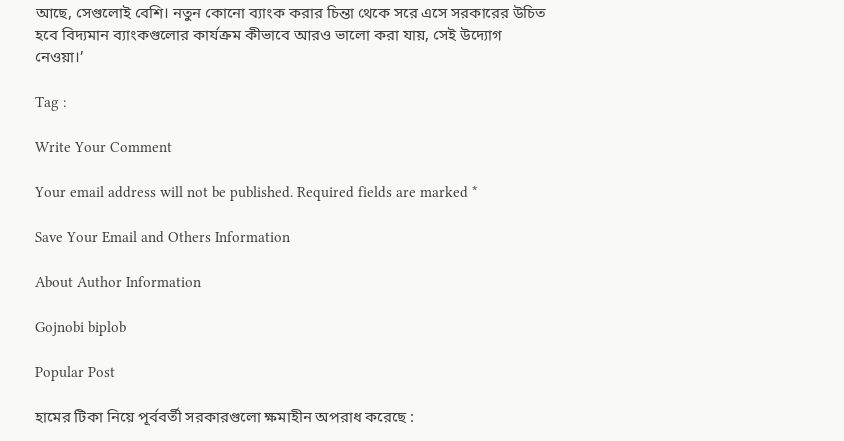আছে, সেগুলোই বেশি। নতুন কোনো ব্যাংক করার চিন্তা থেকে সরে এসে সরকারের উচিত হবে বিদ্যমান ব্যাংকগুলোর কার্যক্রম কীভাবে আরও ভালো করা যায়, সেই উদ্যোগ নেওয়া।’

Tag :

Write Your Comment

Your email address will not be published. Required fields are marked *

Save Your Email and Others Information

About Author Information

Gojnobi biplob

Popular Post

হামের টিকা নিয়ে পূর্ববর্তী সরকারগুলো ক্ষমাহীন অপরাধ করেছে :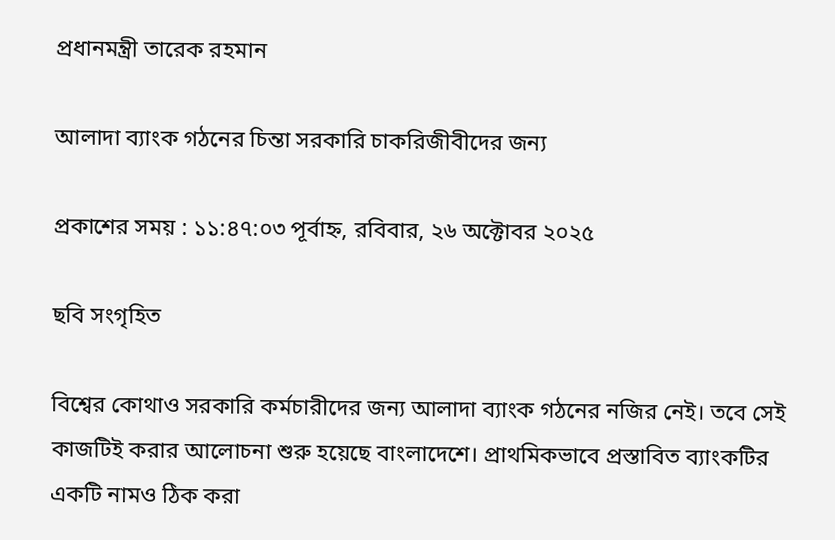প্রধানমন্ত্রী তারেক রহমান

আলাদা ব্যাংক গঠনের চিন্তা সরকারি চাকরিজীবীদের জন্য

প্রকাশের সময় : ১১:৪৭:০৩ পূর্বাহ্ন, রবিবার, ২৬ অক্টোবর ২০২৫

ছবি সংগৃহিত

বিশ্বের কোথাও সরকারি কর্মচারীদের জন্য আলাদা ব্যাংক গঠনের নজির নেই। তবে সেই কাজটিই করার আলোচনা শুরু হয়েছে বাংলাদেশে। প্রাথমিকভাবে প্রস্তাবিত ব্যাংকটির একটি নামও ঠিক করা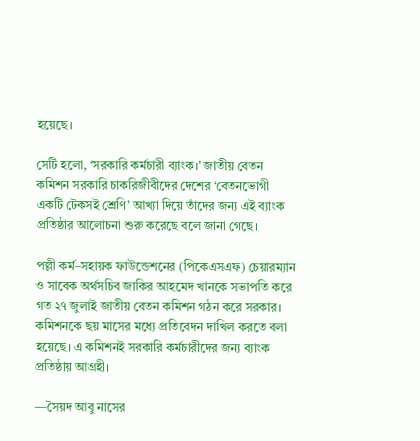হয়েছে।

সেটি হলো, ‘সরকারি কর্মচারী ব্যাংক।’ জাতীয় বেতন কমিশন সরকারি চাকরিজীবীদের দেশের ‘বেতনভোগী একটি টেকসই শ্রেণি’ আখ্যা দিয়ে তাঁদের জন্য এই ব্যাংক প্রতিষ্ঠার আলোচনা শুরু করেছে বলে জানা গেছে।

পল্লী কর্ম–সহায়ক ফাউন্ডেশনের (পিকেএসএফ) চেয়ারম্যান ও সাবেক অর্থসচিব জাকির আহমেদ খানকে সভাপতি করে গত ২৭ জুলাই জাতীয় বেতন কমিশন গঠন করে সরকার। কমিশনকে ছয় মাসের মধ্যে প্রতিবেদন দাখিল করতে বলা হয়েছে। এ কমিশনই সরকারি কর্মচারীদের জন্য ব্যাংক প্রতিষ্ঠায় আগ্রহী।

—সৈয়দ আবু নাসের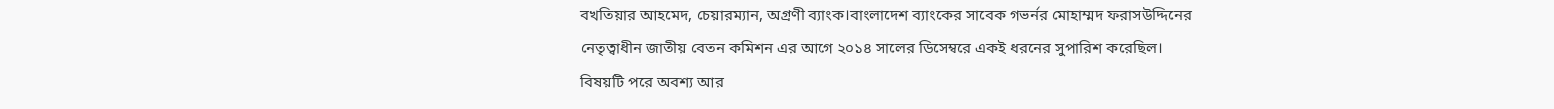বখতিয়ার আহমেদ, চেয়ারম্যান, অগ্রণী ব্যাংক।বাংলাদেশ ব্যাংকের সাবেক গভর্নর মোহাম্মদ ফরাসউদ্দিনের নেতৃত্বাধীন জাতীয় বেতন কমিশন এর আগে ২০১৪ সালের ডিসেম্বরে একই ধরনের সুপারিশ করেছিল। বিষয়টি পরে অবশ্য আর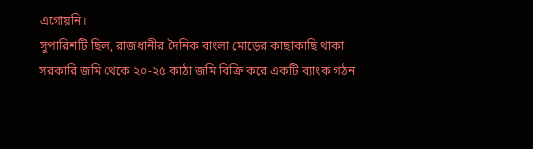এগোয়নি।
সুপারিশটি ছিল, রাজধানীর দৈনিক বাংলা মোড়ের কাছাকাছি থাকা সরকারি জমি থেকে ২০-২৫ কাঠা জমি বিক্রি করে একটি ব্যাংক গঠন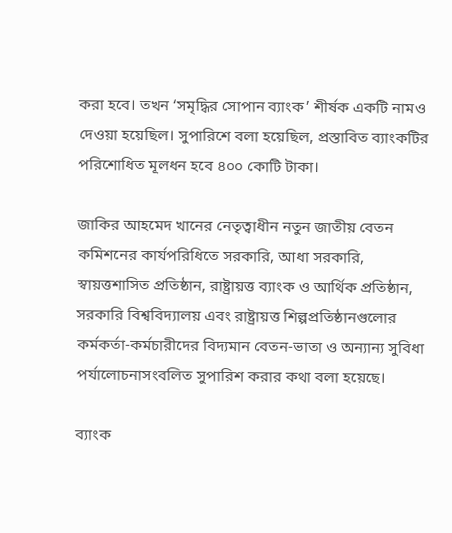করা হবে। তখন ‘সমৃদ্ধির সোপান ব্যাংক’ শীর্ষক একটি নামও দেওয়া হয়েছিল। সুপারিশে বলা হয়েছিল, প্রস্তাবিত ব্যাংকটির পরিশোধিত মূলধন হবে ৪০০ কোটি টাকা।

জাকির আহমেদ খানের নেতৃত্বাধীন নতুন জাতীয় বেতন কমিশনের কার্যপরিধিতে সরকারি, আধা সরকারি, স্বায়ত্তশাসিত প্রতিষ্ঠান, রাষ্ট্রায়ত্ত ব্যাংক ও আর্থিক প্রতিষ্ঠান, সরকারি বিশ্ববিদ্যালয় এবং রাষ্ট্রায়ত্ত শিল্পপ্রতিষ্ঠানগুলোর কর্মকর্তা-কর্মচারীদের বিদ্যমান বেতন-ভাতা ও অন্যান্য সুবিধা পর্যালোচনাসংবলিত সুপারিশ করার কথা বলা হয়েছে।

ব্যাংক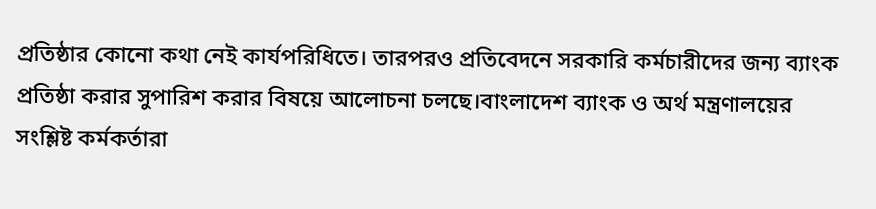প্রতিষ্ঠার কোনো কথা নেই কার্যপরিধিতে। তারপরও প্রতিবেদনে সরকারি কর্মচারীদের জন্য ব্যাংক প্রতিষ্ঠা করার সুপারিশ করার বিষয়ে আলোচনা চলছে।বাংলাদেশ ব্যাংক ও অর্থ মন্ত্রণালয়ের সংশ্লিষ্ট কর্মকর্তারা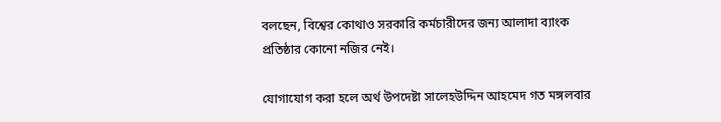বলছেন, বিশ্বের কোথাও সরকারি কর্মচারীদের জন্য আলাদা ব্যাংক প্রতিষ্ঠার কোনো নজির নেই।

যোগাযোগ করা হলে অর্থ উপদেষ্টা সালেহউদ্দিন আহমেদ গত মঙ্গলবার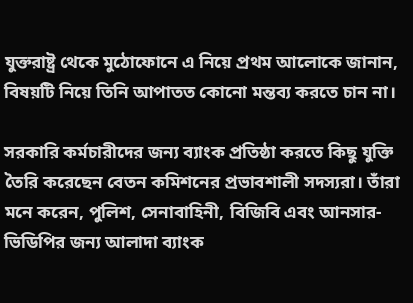যুক্তরাষ্ট্র থেকে মুঠোফোনে এ নিয়ে প্রথম আলোকে জানান, বিষয়টি নিয়ে তিনি আপাতত কোনো মন্তব্য করতে চান না।

সরকারি কর্মচারীদের জন্য ব্যাংক প্রতিষ্ঠা করতে কিছু যুক্তি তৈরি করেছেন বেতন কমিশনের প্রভাবশালী সদস্যরা। তাঁরা মনে করেন, পুলিশ, সেনাবাহিনী, বিজিবি এবং আনসার-ভিডিপির জন্য আলাদা ব্যাংক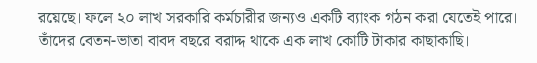রয়েছে। ফলে ২০ লাখ সরকারি কর্মচারীর জন্যও একটি ব্যাংক গঠন করা যেতেই পারে। তাঁদের বেতন-ভাতা বাবদ বছরে বরাদ্দ থাকে এক লাখ কোটি টাকার কাছাকাছি।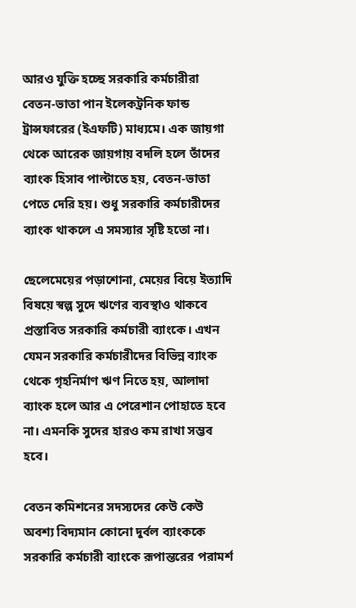আরও যুক্তি হচ্ছে সরকারি কর্মচারীরা বেতন-ভাতা পান ইলেকট্রনিক ফান্ড ট্রান্সফারের (ইএফটি) মাধ্যমে। এক জায়গা থেকে আরেক জায়গায় বদলি হলে তাঁদের ব্যাংক হিসাব পাল্টাতে হয়, বেতন-ভাতা পেতে দেরি হয়। শুধু সরকারি কর্মচারীদের ব্যাংক থাকলে এ সমস্যার সৃষ্টি হতো না।

ছেলেমেয়ের পড়াশোনা, মেয়ের বিয়ে ইত্যাদি বিষয়ে স্বল্প সুদে ঋণের ব্যবস্থাও থাকবে প্রস্তাবিত সরকারি কর্মচারী ব্যাংকে। এখন যেমন সরকারি কর্মচারীদের বিভিন্ন ব্যাংক থেকে গৃহনির্মাণ ঋণ নিতে হয়, আলাদা ব্যাংক হলে আর এ পেরেশান পোহাতে হবে না। এমনকি সুদের হারও কম রাখা সম্ভব হবে।

বেতন কমিশনের সদস্যদের কেউ কেউ অবশ্য বিদ্যমান কোনো দুর্বল ব্যাংককে সরকারি কর্মচারী ব্যাংকে রূপান্তরের পরামর্শ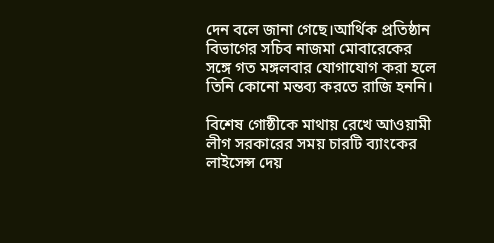দেন বলে জানা গেছে।আর্থিক প্রতিষ্ঠান বিভাগের সচিব নাজমা মোবারেকের সঙ্গে গত মঙ্গলবার যোগাযোগ করা হলে তিনি কোনো মন্তব্য করতে রাজি হননি।

বিশেষ গোষ্ঠীকে মাথায় রেখে আওয়ামী লীগ সরকারের সময় চারটি ব্যাংকের লাইসেন্স দেয়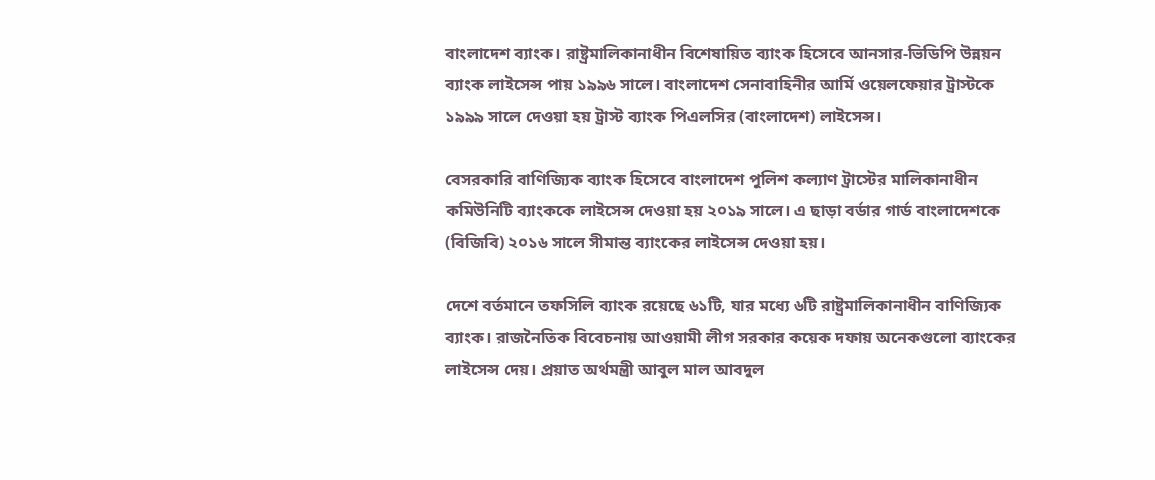বাংলাদেশ ব্যাংক। রাষ্ট্রমালিকানাধীন বিশেষায়িত ব্যাংক হিসেবে আনসার-ভিডিপি উন্নয়ন ব্যাংক লাইসেন্স পায় ১৯৯৬ সালে। বাংলাদেশ সেনাবাহিনীর আর্মি ওয়েলফেয়ার ট্রাস্টকে ১৯৯৯ সালে দেওয়া হয় ট্রাস্ট ব্যাংক পিএলসির (বাংলাদেশ) লাইসেন্স।

বেসরকারি বাণিজ্যিক ব্যাংক হিসেবে বাংলাদেশ পুলিশ কল্যাণ ট্রাস্টের মালিকানাধীন কমিউনিটি ব্যাংককে লাইসেন্স দেওয়া হয় ২০১৯ সালে। এ ছাড়া বর্ডার গার্ড বাংলাদেশকে (বিজিবি) ২০১৬ সালে সীমান্ত ব্যাংকের লাইসেন্স দেওয়া হয়।

দেশে বর্তমানে তফসিলি ব্যাংক রয়েছে ৬১টি, যার মধ্যে ৬টি রাষ্ট্রমালিকানাধীন বাণিজ্যিক ব্যাংক। রাজনৈতিক বিবেচনায় আওয়ামী লীগ সরকার কয়েক দফায় অনেকগুলো ব্যাংকের লাইসেন্স দেয়। প্রয়াত অর্থমন্ত্রী আবুল মাল আবদুল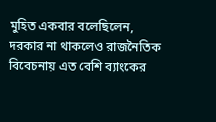মুহিত একবার বলেছিলেন, দরকার না থাকলেও রাজনৈতিক বিবেচনায় এত বেশি ব্যাংকের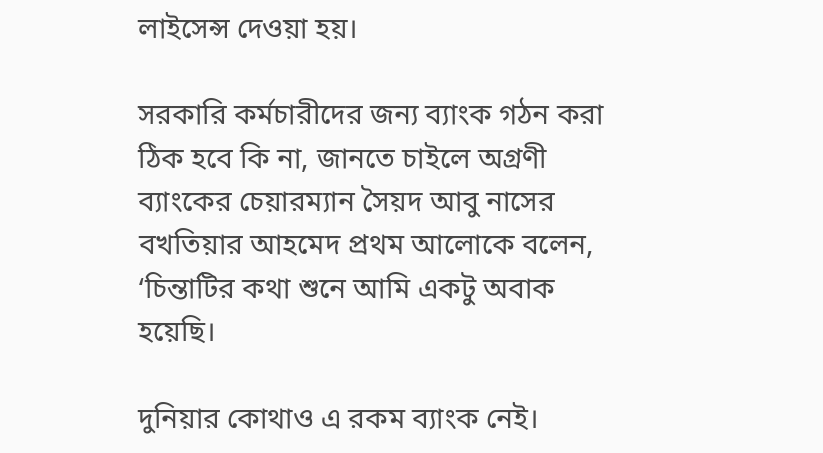লাইসেন্স দেওয়া হয়।

সরকারি কর্মচারীদের জন্য ব্যাংক গঠন করা ঠিক হবে কি না, জানতে চাইলে অগ্রণী ব্যাংকের চেয়ারম্যান সৈয়দ আবু নাসের বখতিয়ার আহমেদ প্রথম আলোকে বলেন, ‘চিন্তাটির কথা শুনে আমি একটু অবাক হয়েছি।

দুনিয়ার কোথাও এ রকম ব্যাংক নেই।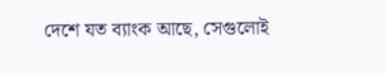দেশে যত ব্যাংক আছে, সেগুলোই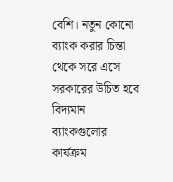বেশি। নতুন কোনো ব্যাংক করার চিন্তা থেকে সরে এসে সরকারের উচিত হবে বিদ্যমান ব্যাংকগুলোর কার্যক্রম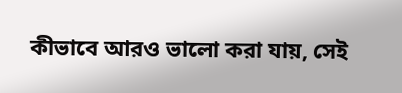কীভাবে আরও ভালো করা যায়, সেই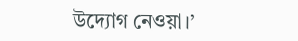উদ্যোগ নেওয়া।’